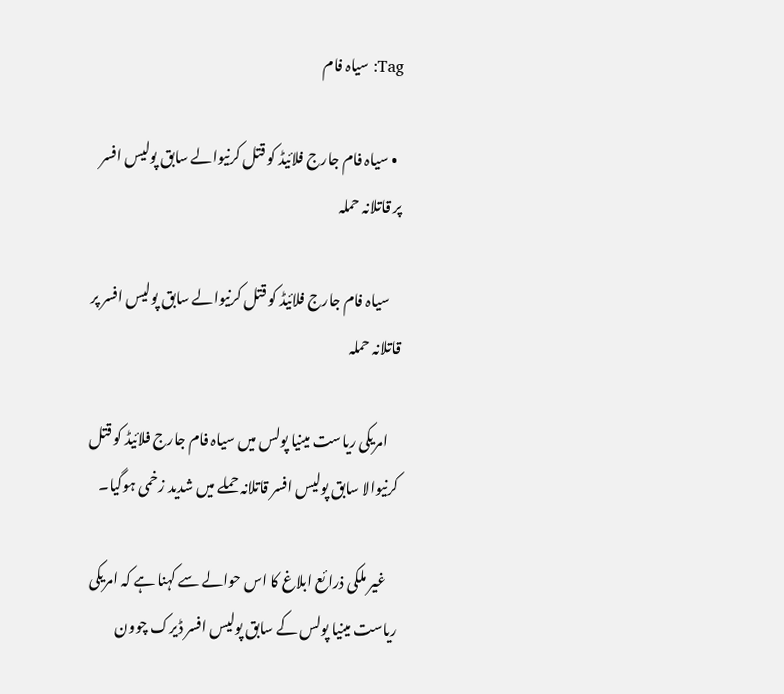Tag: سیاہ فام

  • سیاہ فام جارج فلائیڈ کو قتل کرنیوالے سابق پولیس افسر پر قاتلانہ حملہ

    سیاہ فام جارج فلائیڈ کو قتل کرنیوالے سابق پولیس افسر پر قاتلانہ حملہ

    امریکی ریاست مینیا پولس میں سیاہ فام جارج فلائیڈ کو قتل کرنیوالا سابق پولیس افسر قاتلانہ حملے میں شدید زخمی ہوگیا۔

    غیر ملکی ذرائع ابلاغ کا اس حوالے سے کہنا ہے کہ امریکی ریاست مینیا پولس کے سابق پولیس افسر ڈیرک چوون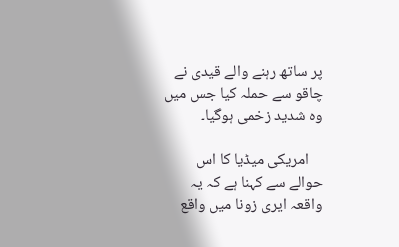پر ساتھ رہنے والے قیدی نے چاقو سے حملہ کیا جس میں وہ شدید زخمی ہوگیا۔

    امریکی میڈیا کا اس حوالے سے کہنا ہے کہ یہ واقعہ ایری زونا میں واقع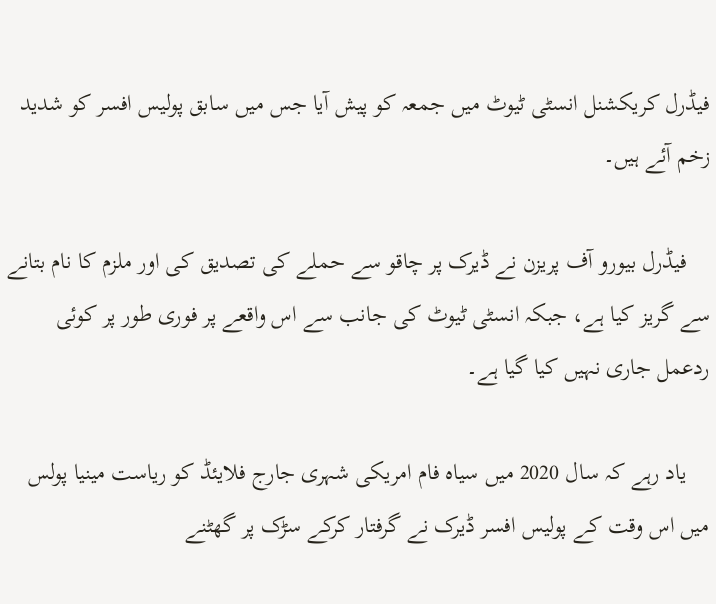فیڈرل کریکشنل انسٹی ٹیوٹ میں جمعہ کو پیش آیا جس میں سابق پولیس افسر کو شدید زخم آئے ہیں۔

    فیڈرل بیورو آف پریزن نے ڈیرک پر چاقو سے حملے کی تصدیق کی اور ملزم کا نام بتانے سے گریز کیا ہے، جبکہ انسٹی ٹیوٹ کی جانب سے اس واقعے پر فوری طور پر کوئی ردعمل جاری نہیں کیا گیا ہے۔

    یاد رہے کہ سال 2020 میں سیاہ فام امریکی شہری جارج فلایئڈ کو ریاست مینیا پولس میں اس وقت کے پولیس افسر ڈیرک نے گرفتار کرکے سڑک پر گھٹنے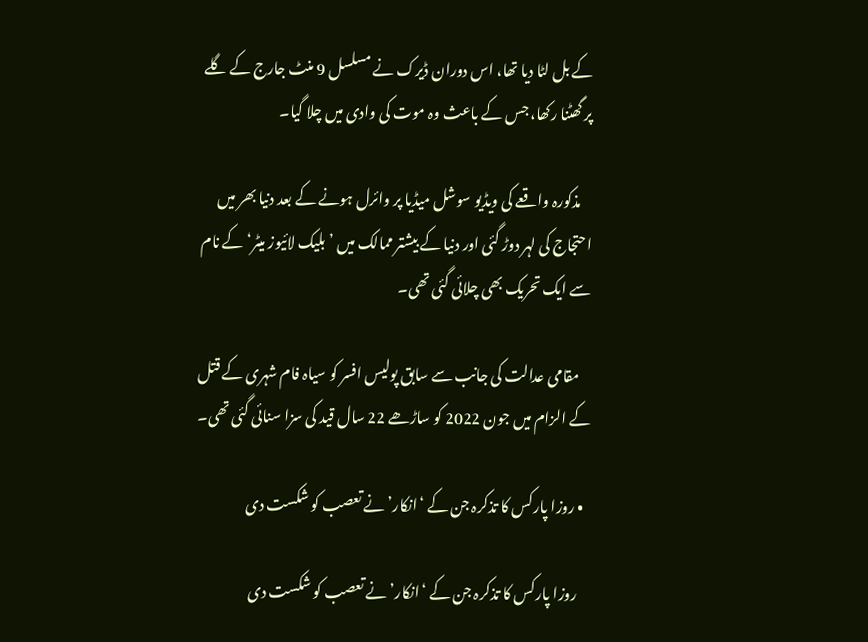کے بل لٹا دیا تھا، اس دوران ڈیرک نے مسلسل 9 منٹ جارج کے گلے پر گھٹنا رکھا، جس کے باعث وہ موت کی وادی میں چلا گیا۔

    مذکورہ واقعے کی ویڈیو سوشل میڈیا پر وائرل ہونے کے بعد دنیا بھر میں احتجاج کی لہر دوڑ گئی اور دنیا کے بیشتر ممالک میں ’بلیک لائیوز میٹر‘ کے نام سے ایک تحریک بھی چلائی گئی تھی۔

    مقامی عدالت کی جانب سے سابق پولیس افسر کو سیاہ فام شہری کے قتل کے الزام میں جون 2022 کو ساڑھے 22 سال قید کی سزا سنائی گئی تھی۔

  • روزا پارکس‌ کا تذکرہ جن کے ‘انکار’ نے تعصب کو شکست دی

    روزا پارکس‌ کا تذکرہ جن کے ‘انکار’ نے تعصب کو شکست دی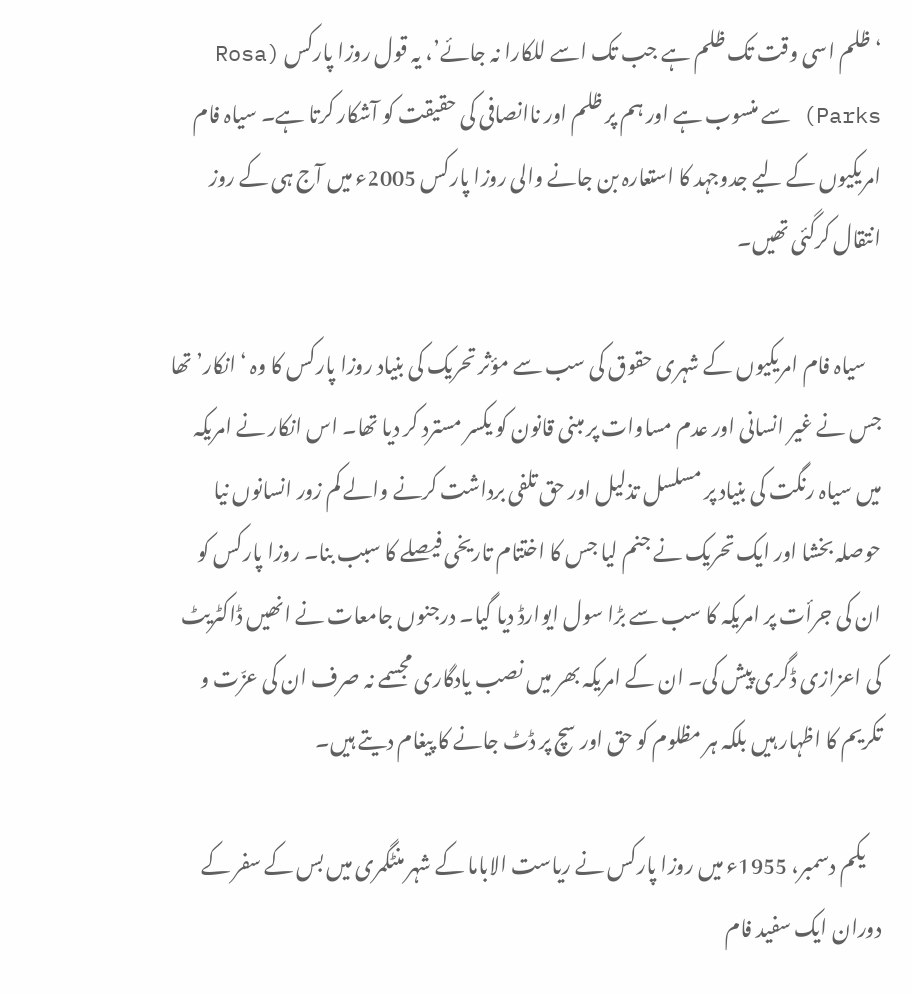‘ظلم اسی وقت تک ظلم ہے جب تک اسے للکارا نہ جائے’، یہ قول روزا پارکس (Rosa Parks) سے منسوب ہے اور ہم پر ظلم اور ناانصافی کی حقیقت کو آشکار کرتا ہے۔ سیاہ فام امریکیوں کے لیے جدوجہد کا استعارہ بن جانے والی روزا پارکس 2005ء میں آج ہی کے روز انتقال کرگئی تھیں۔

    سیاہ فام امریکیوں کے شہری حقوق کی سب سے مؤثر تحریک کی بنیاد روزا پارکس کا وہ ‘انکار’ تھا جس نے غیر انسانی اور عدم مساوات پر مبنی قانون کو یکسر مسترد کر دیا تھا۔ اس انکار نے امریکہ میں سیاہ رنگت کی بنیاد پر مسلسل تذلیل اور حق تلفی برداشت کرنے والے کم زور انسانوں نیا حوصلہ بخشا اور ایک تحریک نے جنم لیا جس کا اختتام تاریخی فیصلے کا سبب بنا۔ روزا پارکس کو ان کی جرأت پر امریکہ کا سب سے بڑا سول ایوارڈ دیا گیا۔ درجنوں جامعات نے انھیں ڈاکٹریٹ کی اعزازی ڈگری پیش کی۔ ان کے امریکہ بھر میں نصب یادگاری مجسمے نہ صرف ان کی عزّت و تکریم کا اظہار ہیں بلکہ ہر مظلوم کو حق اور سچ پر ڈٹ جانے کا پیغام دیتے ہیں۔

    یکم دسمبر، 1955ء میں روزا پارکس نے ریاست الاباما کے شہر منٹگمری میں بس کے سفر کے دوران ایک سفید فام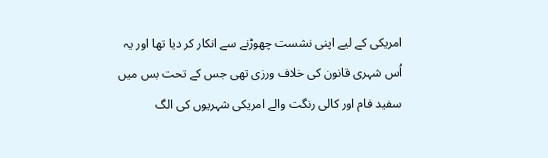امریکی کے لیے اپنی نشست چھوڑنے سے انکار کر دیا تھا اور یہ اُس شہری قانون کی خلاف ورزی تھی جس کے تحت بس میں سفید فام اور کالی رنگت والے امریکی شہریوں کی الگ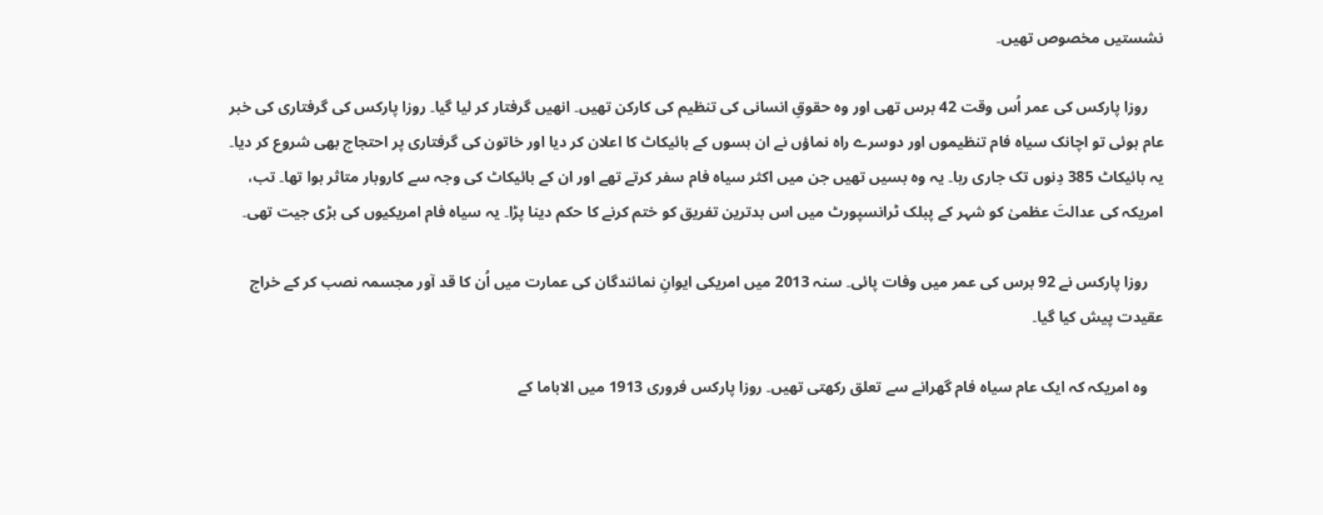نشستیں مخصوص تھیں۔

    روزا پارکس کی عمر اُس وقت 42 برس تھی اور وہ حقوقِ‌ انسانی کی تنظیم کی کارکن تھیں‌۔ انھیں گرفتار کر لیا گیا۔ روزا پارکس کی گرفتاری کی خبر عام ہوئی تو اچانک سیاہ فام تنظیموں اور دوسرے راہ نماؤں نے ان بسوں کے بائیکاٹ کا اعلان کر دیا اور خاتون کی گرفتاری پر احتجاج بھی شروع کر دیا۔ یہ بائیکاٹ 385 دِنوں تک جاری رہا۔ یہ وہ بسیں تھیں‌ جن میں اکثر سیاہ فام سفر کرتے تھے اور ان کے بائیکاٹ کی وجہ سے کاروبار متاثر ہوا تھا۔ تب، امریکہ کی عدالتَ عظمیٰ کو شہر کے پبلک ٹرانسپورٹ میں اس بدترین تفریق کو ختم کرنے کا حکم دینا پڑا۔ یہ سیاہ فام امریکیوں کی بڑی جیت تھی۔

    روزا پارکس نے 92 برس کی عمر میں وفات پائی۔ سنہ 2013 میں امریکی ایوانِ نمائندگان کی عمارت میں اُن کا قد آور مجسمہ نصب کر کے خراج عقیدت پیش کیا گیا۔

    وہ امریکہ کہ ایک عام سیاہ فام گھرانے سے تعلق رکھتی تھیں۔ روزا پارکس فروری 1913 میں الاباما کے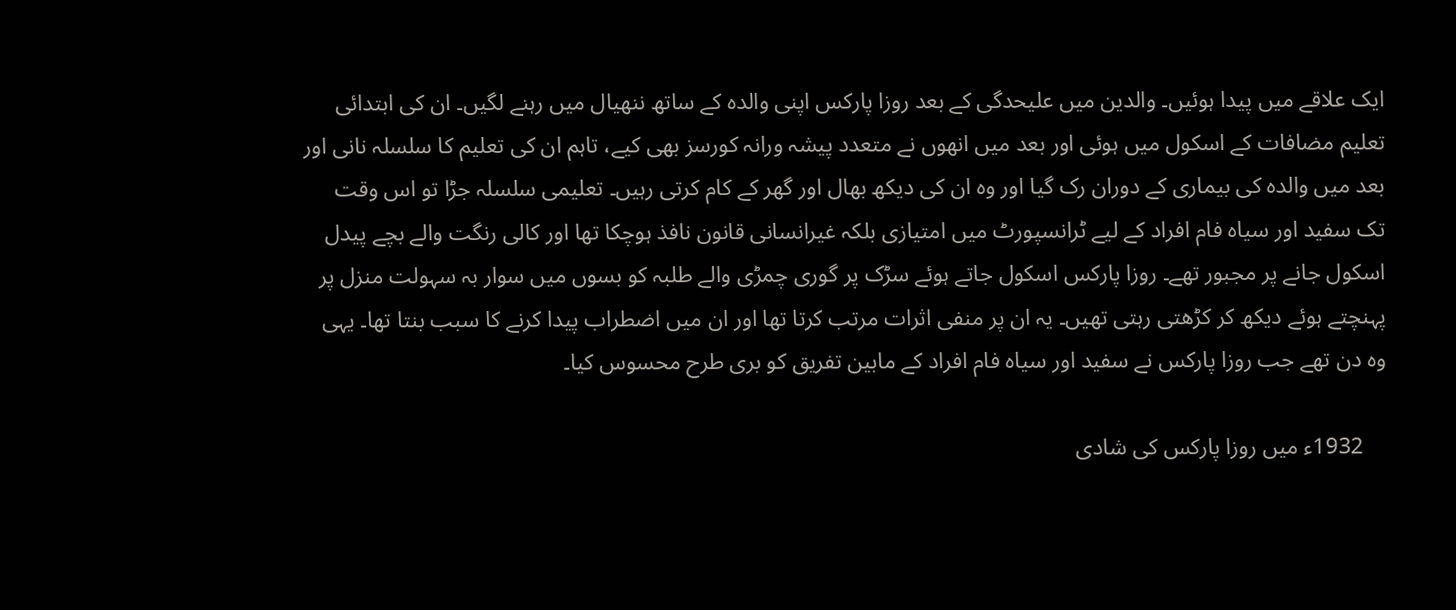ایک علاقے میں پیدا ہوئیں۔ والدین میں علیحدگی کے بعد روزا پارکس اپنی والدہ کے ساتھ ننھیال میں رہنے لگیں۔ ان کی ابتدائی تعلیم مضافات کے اسکول میں ہوئی اور بعد میں انھوں نے متعدد پیشہ ورانہ کورسز بھی کیے، تاہم ان کی تعلیم کا سلسلہ نانی اور بعد میں والدہ کی بیماری کے دوران رک گیا اور وہ ان کی دیکھ بھال اور گھر کے کام کرتی رہیں۔ تعلیمی سلسلہ جڑا تو اس وقت تک سفید اور سیاہ فام افراد کے لیے ٹرانسپورٹ میں امتیازی بلکہ غیرانسانی قانون نافذ ہوچکا تھا اور کالی رنگت والے بچے پیدل اسکول جانے پر مجبور تھے۔ روزا پارکس اسکول جاتے ہوئے سڑک پر گوری چمڑی والے طلبہ کو بسوں میں سوار بہ سہولت منزل پر پہنچتے ہوئے دیکھ کر کڑھتی رہتی تھیں۔ یہ ان پر منفی اثرات مرتب کرتا تھا اور ان میں اضطراب پیدا کرنے کا سبب بنتا تھا۔ یہی وہ دن تھے جب روزا پارکس نے سفید اور سیاہ فام افراد کے مابین تفریق کو بری طرح محسوس کیا۔

    1932ء میں روزا پارکس کی شادی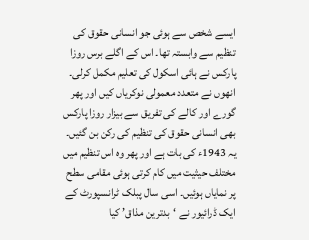ایسے شخص سے ہوئی جو انسانی حقوق کی تنظیم سے وابستہ تھا۔ اس کے اگلے برس روزا پارکس نے ہائی اسکول کی تعلیم مکمل کرلی۔ انھوں نے متعدد معمولی نوکریاں کیں اور پھر گورے اور کالے کی تفریق سے بیزار روزا پارکس بھی انسانی حقوق کی تنظیم کی رکن بن گئیں۔ یہ 1943ء کی بات ہے اور پھر وہ اس تنظیم میں مختلف حیثیت میں کام کرتی ہوئی مقامی سطح پر نمایاں ہوئیں۔ اسی سال پبلک ٹرانسپورٹ کے ایک ڈرائیور نے ‘بدترین مذاق’ کیا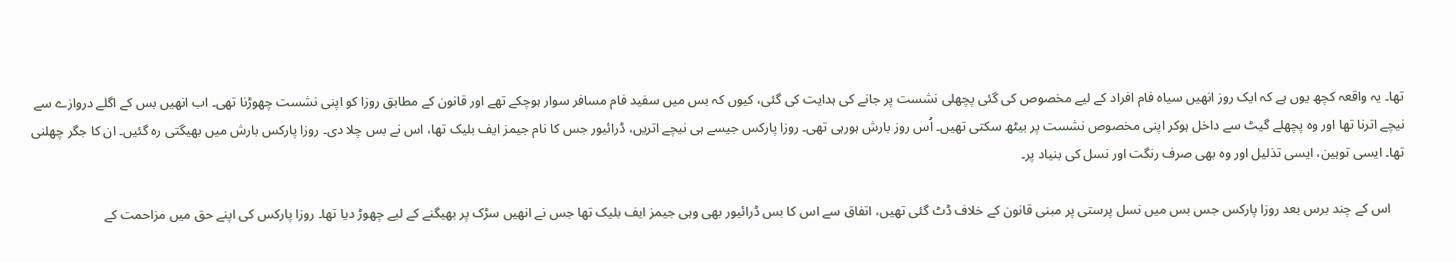تھا۔ یہ واقعہ کچھ یوں ہے کہ ایک روز انھیں سیاہ فام افراد کے لیے مخصوص کی گئی پچھلی نشست پر جانے کی ہدایت کی گئی، کیوں کہ بس میں سفید فام مسافر سوار ہوچکے تھے اور قانون کے مطابق روزا کو اپنی نشست چھوڑنا تھی۔ اب انھیں بس کے اگلے دروازے سے نیچے اترنا تھا اور وہ پچھلے گیٹ سے داخل ہوکر اپنی مخصوص نشست پر بیٹھ سکتی تھیں۔ اُس روز بارش ہورہی تھی۔ روزا پارکس جیسے ہی نیچے اتریں، ڈرائیور جس کا نام جیمز ایف بلیک تھا، اس نے بس چلا دی۔ روزا پارکس بارش میں بھیگتی رہ گئیں۔ ان کا جگر چھلنی تھا۔ ایسی توہین، ایسی تذلیل اور وہ بھی صرف رنگت اور نسل کی بنیاد پر۔

    اس کے چند برس بعد روزا پارکس جس بس میں نسل پرستی پر مبنی قانون کے خلاف ڈٹ گئی تھیں، اتفاق سے اس کا بس ڈرائیور بھی وہی جیمز ایف بلیک تھا جس نے انھیں سڑک پر بھیگنے کے لیے چھوڑ دیا تھا۔ روزا پارکس کی اپنے حق میں مزاحمت کے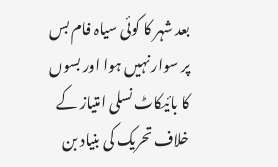بعد شہر کا کوئی سیاہ فام بس پر سوار نہیں ہوا اور بسوں کا بائیکاٹ نسلی امتیاز کے خلاف تحریک کی بنیاد بن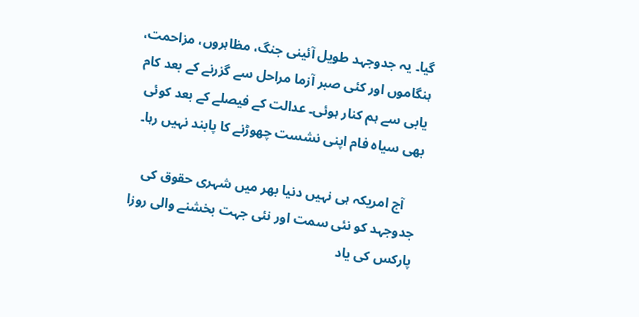گیا۔ یہ جدوجہد طویل آئینی جنگ، مظاہروں، مزاحمت، ہنگاموں اور کئی صبر آزما مراحل سے گزرنے کے بعد کام یابی سے ہم کنار ہوئی۔ عدالت کے فیصلے کے بعد کوئی بھی سیاہ فام اپنی نشست چھوڑنے کا پابند نہیں رہا۔

    آج امریکہ ہی نہیں دنیا بھر میں شہری حقوق کی جدوجہد کو نئی سمت اور نئی جہت بخشنے والی روزا پارکس کی یاد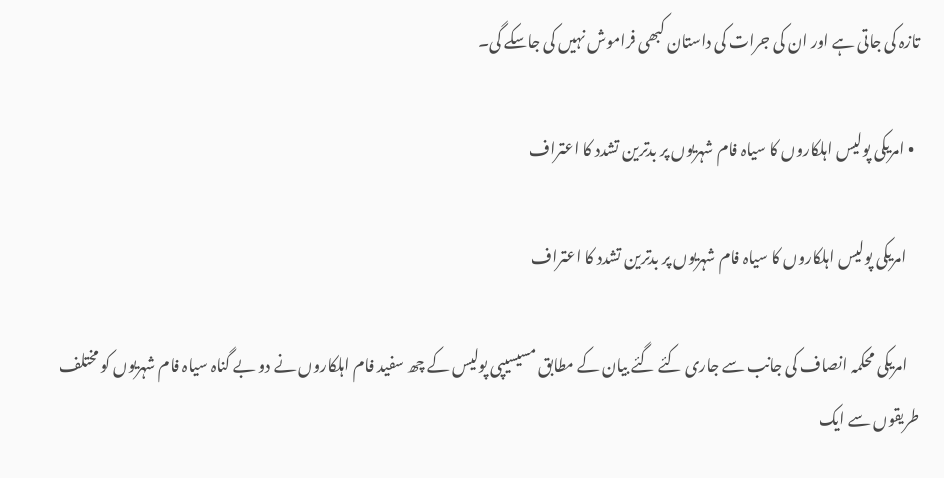تازہ کی جاتی ہے اور ان کی جرات کی داستان کبھی فراموش نہیں کی جاسکے گی۔

  • امریکی پولیس اہلکاروں کا سیاہ فام شہریوں پر بدترین تشدد کا اعتراف

    امریکی پولیس اہلکاروں کا سیاہ فام شہریوں پر بدترین تشدد کا اعتراف

    امریکی محکمہ انصاف کی جانب سے جاری کئے گئے بیان کے مطابق مسیسیپی پولیس کے چھ سفید فام اہلکاروں نے دو بے گناہ سیاہ فام شہریوں کو مختلف طریقوں سے ایک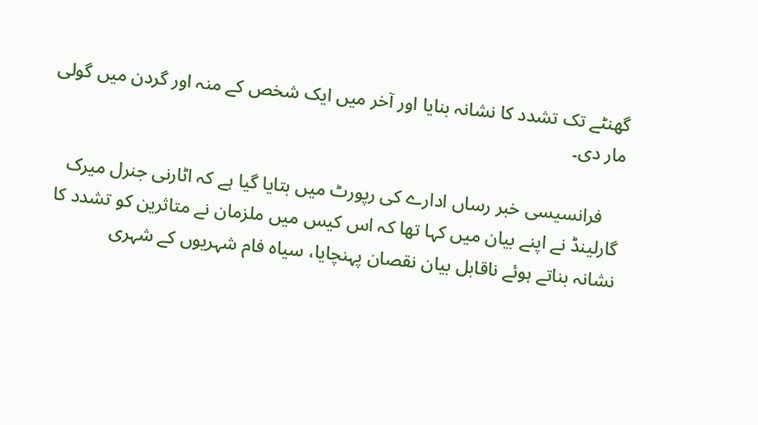گھنٹے تک تشدد کا نشانہ بنایا اور آخر میں ایک شخص کے منہ اور گردن میں گولی مار دی۔

    فرانسیسی خبر رساں ادارے کی رپورٹ میں بتایا گیا ہے کہ اٹارنی جنرل میرک گارلینڈ نے اپنے بیان میں کہا تھا کہ اس کیس میں ملزمان نے متاثرین کو تشدد کا نشانہ بناتے ہوئے ناقابل بیان نقصان پہنچایا، سیاہ فام شہریوں کے شہری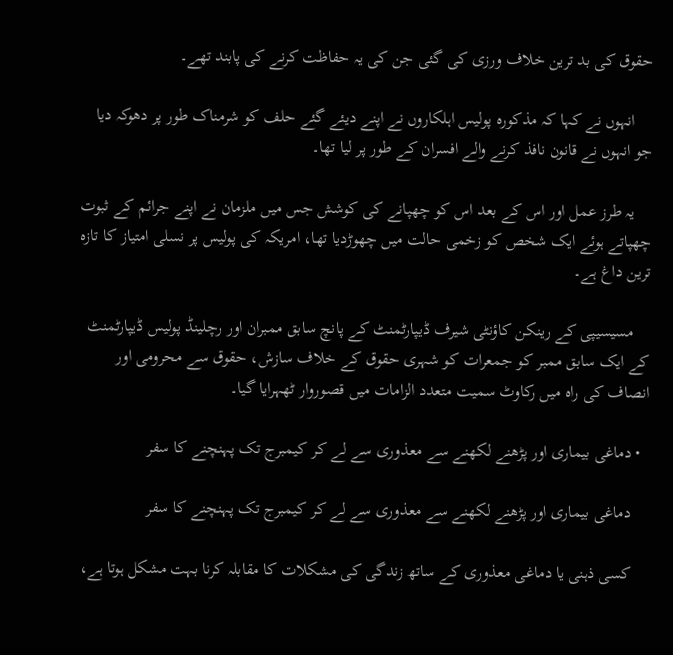حقوق کی بد ترین خلاف ورزی کی گئی جن کی یہ حفاظت کرنے کی پابند تھے۔

    انہوں نے کہا کہ مذکورہ پولیس اہلکاروں نے اپنے دیئے گئے حلف کو شرمناک طور پر دھوکہ دیا جو انہوں نے قانون نافذ کرنے والے افسران کے طور پر لیا تھا۔

    یہ طرز عمل اور اس کے بعد اس کو چھپانے کی کوشش جس میں ملزمان نے اپنے جرائم کے ثبوت چھپاتے ہوئے ایک شخص کو زخمی حالت میں چھوڑدیا تھا، امریکہ کی پولیس پر نسلی امتیاز کا تازہ ترین داغ ہے۔

    مسیسیپی کے رینکن کاؤنٹی شیرف ڈیپارٹمنٹ کے پانچ سابق ممبران اور رچلینڈ پولیس ڈیپارٹمنٹ کے ایک سابق ممبر کو جمعرات کو شہری حقوق کے خلاف سازش، حقوق سے محرومی اور انصاف کی راہ میں رکاوٹ سمیت متعدد الزامات میں قصوروار ٹھہرایا گیا۔

  • دماغی بیماری اور پڑھنے لکھنے سے معذوری سے لے کر کیمبرج تک پہنچنے کا سفر

    دماغی بیماری اور پڑھنے لکھنے سے معذوری سے لے کر کیمبرج تک پہنچنے کا سفر

    کسی ذہنی یا دماغی معذوری کے ساتھ زندگی کی مشکلات کا مقابلہ کرنا بہت مشکل ہوتا ہے،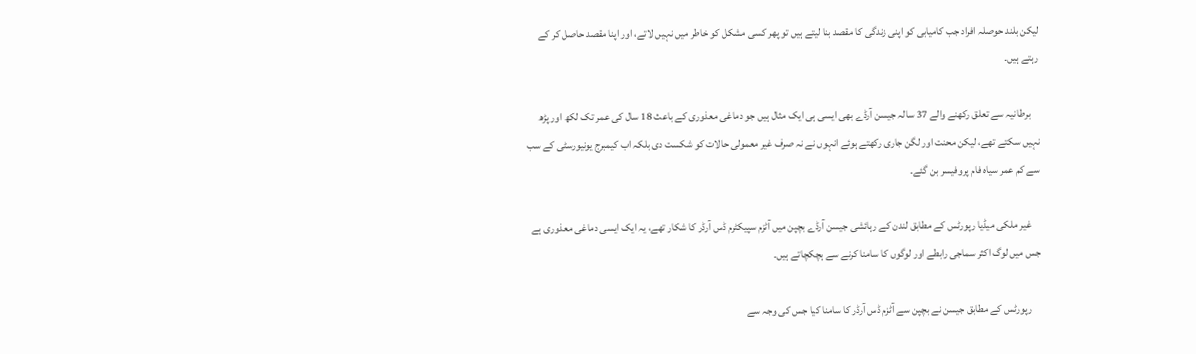لیکن بلند حوصلہ افراد جب کامیابی کو اپنی زندگی کا مقصد بنا لیتے ہیں تو پھر کسی مشکل کو خاطر میں نہیں لاتے، اور اپنا مقصد حاصل کر کے رہتے ہیں۔

    برطانیہ سے تعلق رکھنے والے 37 سالہ جیسن آرڈے بھی ایسی ہی ایک مثال ہیں جو دماغی معذوری کے باعث 18 سال کی عمر تک لکھ اور پڑھ نہیں سکتے تھے، لیکن محنت اور لگن جاری رکھتے ہوئے انہوں نے نہ صرف غیر معمولی حالات کو شکست دی بلکہ اب کیمبرج یونیورسٹی کے سب سے کم عمر سیاہ فام پروفیسر بن گئے۔

    غیر ملکی میڈیا رپورٹس کے مطابق لندن کے رہائشی جیسن آرڈے بچپن میں آٹزم سپیکٹرم ڈس آرڈر کا شکار تھے، یہ ایک ایسی دماغی معذوری ہے جس میں لوگ اکثر سماجی رابطے اور لوگوں کا سامنا کرنے سے ہچکچاتے ہیں۔

    رپورٹس کے مطابق جیسن نے بچپن سے آٹزم ڈس آرڈر کا سامنا کیا جس کی وجہ سے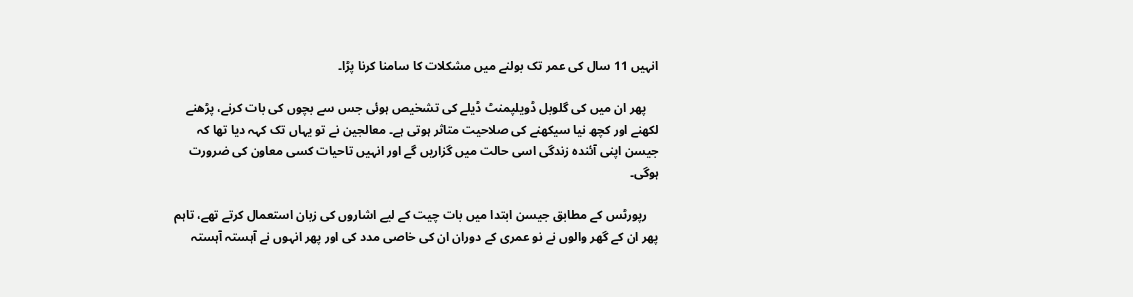انہیں 11 سال کی عمر تک بولنے میں مشکلات کا سامنا کرنا پڑا۔

    پھر ان میں کی گلوبل ڈویلپمنٹ ڈیلے کی تشخیص ہوئی جس سے بچوں کی بات کرنے، پڑھنے لکھنے اور کچھ نیا سیکھنے کی صلاحیت متاثر ہوتی ہے۔ معالجین نے تو یہاں تک کہہ دیا تھا کہ جیسن اپنی آئندہ زندگی اسی حالت میں گزاریں گے اور انہیں تاحیات کسی معاون کی ضرورت ہوگی۔

    رپورٹس کے مطابق جیسن ابتدا میں بات چیت کے لیے اشاروں کی زبان استعمال کرتے تھے، تاہم پھر ان کے گھر والوں نے نو عمری کے دوران ان کی خاصی مدد کی اور پھر انہوں نے آہستہ آہستہ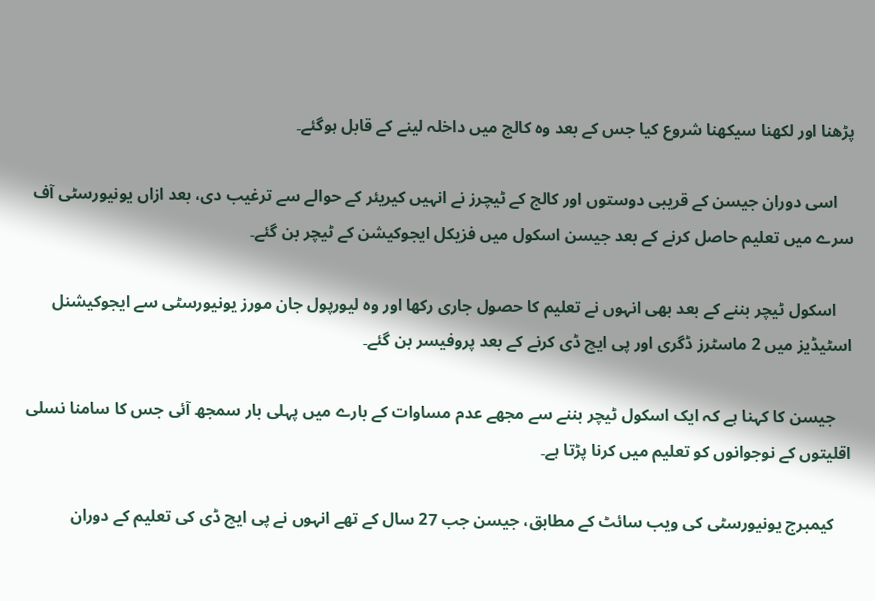پڑھنا اور لکھنا سیکھنا شروع کیا جس کے بعد وہ کالج میں داخلہ لینے کے قابل ہوگئے۔

    اسی دوران جیسن کے قریبی دوستوں اور کالج کے ٹیچرز نے انہیں کیریئر کے حوالے سے ترغیب دی، بعد ازاں یونیورسٹی آف سرے میں تعلیم حاصل کرنے کے بعد جیسن اسکول میں فزیکل ایجوکیشن کے ٹیچر بن گئے۔

    اسکول ٹیچر بننے کے بعد بھی انہوں نے تعلیم کا حصول جاری رکھا اور وہ لیورپول جان مورز یونیورسٹی سے ایجوکیشنل اسٹیڈیز میں 2 ماسٹرز ڈگری اور پی ایچ ڈی کرنے کے بعد پروفیسر بن گئے۔

    جیسن کا کہنا ہے کہ ایک اسکول ٹیچر بننے سے مجھے عدم مساوات کے بارے میں پہلی بار سمجھ آئی جس کا سامنا نسلی اقلیتوں کے نوجوانوں کو تعلیم میں کرنا پڑتا ہے۔

    کیمبرج یونیورسٹی کی ویب سائٹ کے مطابق، جیسن جب 27 سال کے تھے انہوں نے پی ایچ ڈی کی تعلیم کے دوران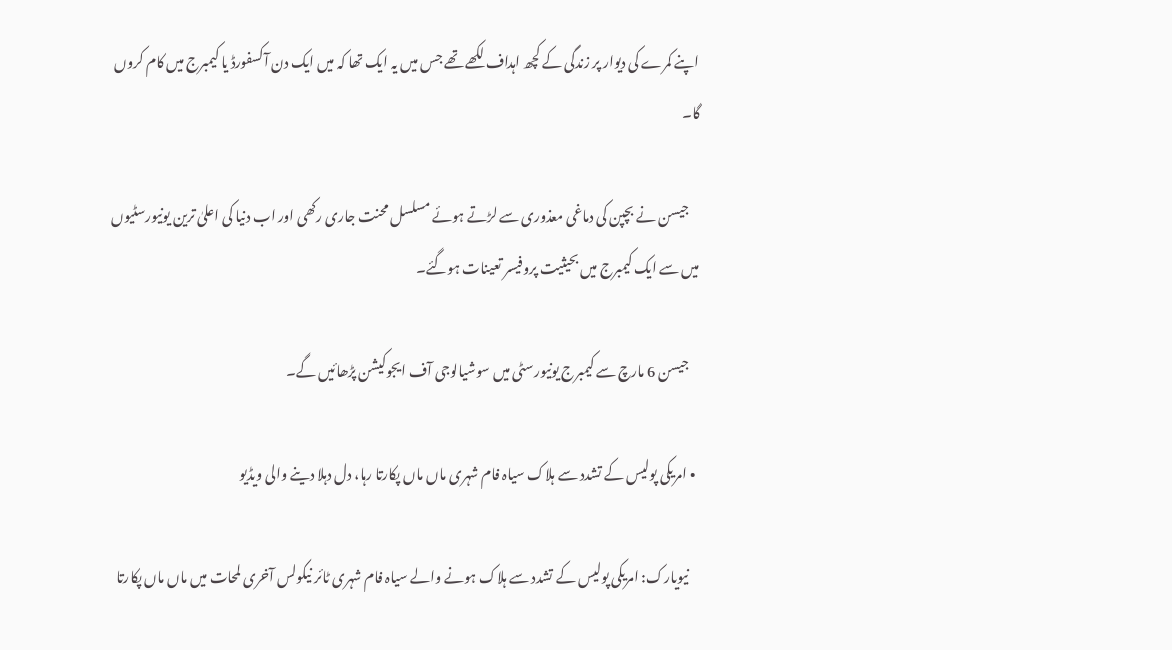اپنے کمرے کی دیوار پر زندگی کے کچھ اہداف لکھے تھے جس میں یہ ایک تھا کہ میں ایک دن آکسفورڈ یا کیمبرج میں کام کروں گا۔

    جیسن نے بچپن کی دماغی معذوری سے لڑتے ہوئے مسلسل محنت جاری رکھی اور اب دنیا کی اعلیٰ ترین یونیورسٹیوں میں سے ایک کیمبرج میں بحیثیت پروفیسر تعینات ہوگئے۔

    جیسن 6 مارچ سے کیمبرج یونیورسٹی میں سوشیالوجی آف ایجوکیشن پڑھائیں گے۔

  • امریکی پولیس کے تشدد سے ہلاک سیاہ فام شہری ماں ماں پکارتا رہا، دل دہلا دینے والی ویڈیو

    نیویارک: امریکی پولیس کے تشدد سے ہلاک ہونے والے سیاہ فام شہری ٹائر نیکولس آخری لمحات میں ماں ماں پکارتا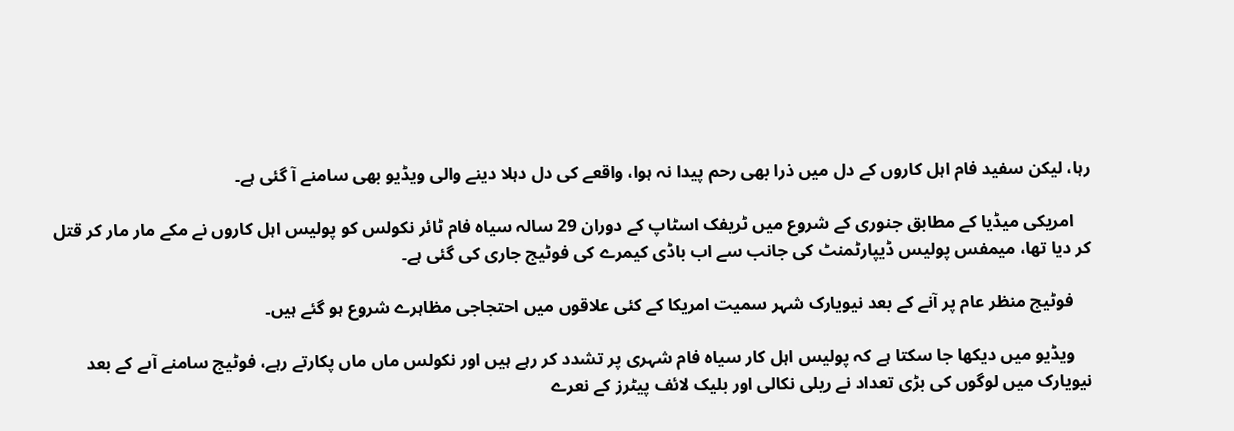رہا، لیکن سفید فام اہل کاروں کے دل میں ذرا بھی رحم پیدا نہ ہوا، واقعے کی دل دہلا دینے والی ویڈیو بھی سامنے آ گئی ہے۔

    امریکی میڈیا کے مطابق جنوری کے شروع میں ٹریفک اسٹاپ کے دوران 29 سالہ سیاہ فام ٹائر نکولس کو پولیس اہل کاروں نے مکے مار مار کر قتل کر دیا تھا، میمفس پولیس ڈیپارٹمنٹ کی جانب سے اب باڈی کیمرے کی فوٹیج جاری کی گئی ہے۔

    فوٹیج منظر عام پر آنے کے بعد نیویارک شہر سمیت امریکا کے کئی علاقوں میں احتجاجی مظاہرے شروع ہو گئے ہیں۔

    ویڈیو میں دیکھا جا سکتا ہے کہ پولیس اہل کار سیاہ فام شہری پر تشدد کر رہے ہیں اور نکولس ماں ماں پکارتے رہے، فوٹیج سامنے آںے کے بعد نیویارک میں لوگوں کی بڑی تعداد نے ریلی نکالی اور بلیک لائف پیٹرز کے نعرے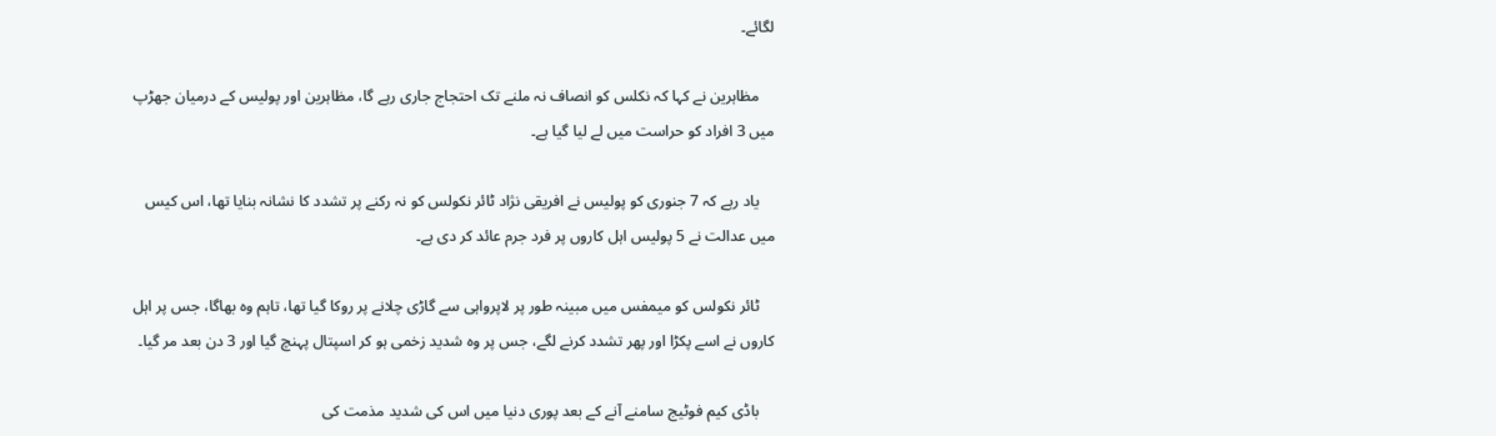لگائے۔

    مظاہرین نے کہا کہ نکلس کو انصاف نہ ملنے تک احتجاج جاری رہے گا، مظاہرین اور پولیس کے درمیان جھڑپ میں 3 افراد کو حراست میں لے لیا گیا ہے۔

    یاد رہے کہ 7 جنوری کو پولیس نے افریقی نژاد ٹائر نکولس کو نہ رکنے پر تشدد کا نشانہ بنایا تھا، اس کیس میں عدالت نے 5 پولیس اہل کاروں پر فرد جرم عائد کر دی ہے۔

    ٹائر نکولس کو میمفس میں مبینہ طور پر لاپرواہی سے گاڑی چلانے پر روکا گیا تھا، تاہم وہ بھاگا، جس پر اہل کاروں نے اسے پکڑا اور پھر تشدد کرنے لگے، جس پر وہ شدید زخمی ہو کر اسپتال پہنچ گیا اور 3 دن بعد مر گیا۔

    باڈی کیم فوٹیج سامنے آنے کے بعد پوری دنیا میں اس کی شدید مذمت کی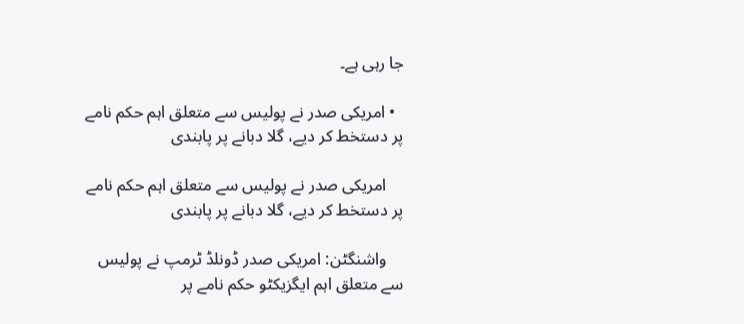جا رہی ہے۔

  • امریکی صدر نے پولیس سے متعلق اہم حکم نامے پر دستخط کر دیے، گلا دبانے پر پابندی

    امریکی صدر نے پولیس سے متعلق اہم حکم نامے پر دستخط کر دیے، گلا دبانے پر پابندی

    واشنگٹن: امریکی صدر ڈونلڈ ٹرمپ نے پولیس سے متعلق اہم ایگزیکٹو حکم نامے پر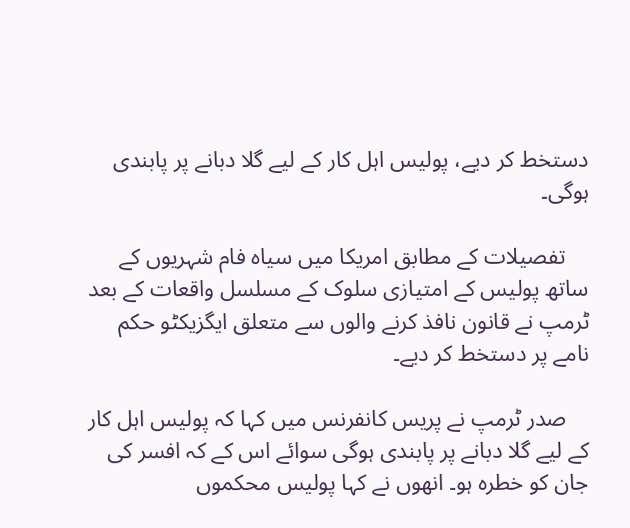دستخط کر دیے، پولیس اہل کار کے لیے گلا دبانے پر پابندی ہوگی۔

    تفصیلات کے مطابق امریکا میں سیاہ فام شہریوں کے ساتھ پولیس کے امتیازی سلوک کے مسلسل واقعات کے بعد ٹرمپ نے قانون نافذ کرنے والوں سے متعلق ایگزیکٹو حکم نامے پر دستخط کر دیے۔

    صدر ٹرمپ نے پریس کانفرنس میں کہا کہ پولیس اہل کار کے لیے گلا دبانے پر پابندی ہوگی سوائے اس کے کہ افسر کی جان کو خطرہ ہو۔ انھوں نے کہا پولیس محکموں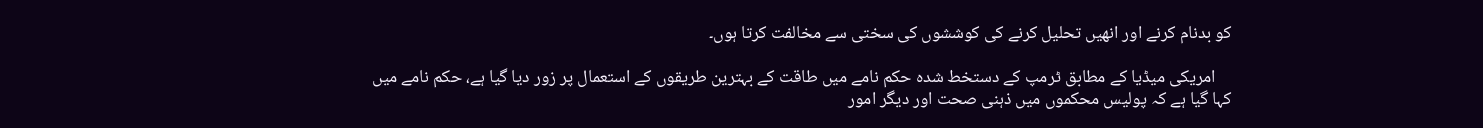کو بدنام کرنے اور انھیں تحلیل کرنے کی کوششوں کی سختی سے مخالفت کرتا ہوں۔

    امریکی میڈیا کے مطابق ٹرمپ کے دستخط شدہ حکم نامے میں طاقت کے بہترین طریقوں کے استعمال پر زور دیا گیا ہے، حکم نامے میں کہا گیا ہے کہ پولیس محکموں میں ذہنی صحت اور دیگر امور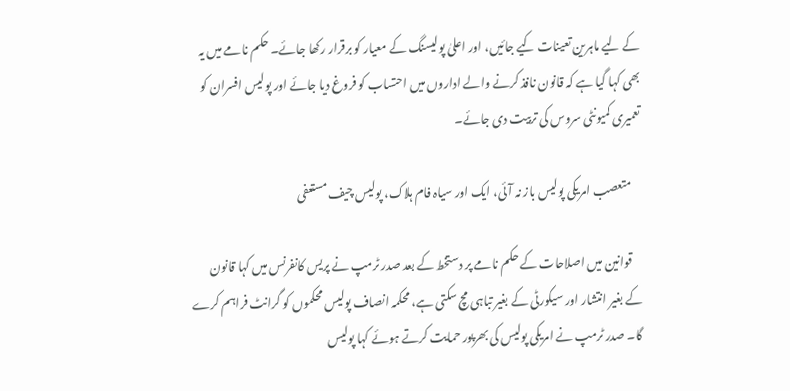کے لیے ماہرین تعینات کیے جائیں، اور اعلیٰ پولیسنگ کے معیار کو برقرار رکھا جائے۔ حکم نامے میں یہ بھی کہا گیا ہے کہ قانون نافذ کرنے والے اداروں میں احتساب کو فروغ دیا جائے اور پولیس افسران کو تعمیری کمیونٹی سروس کی تربیت دی جائے۔

    متعصب امریکی پولیس باز نہ آئی، ایک اور سیاہ فام ہلاک، پولیس چیف مستعفی

    قوانین میں اصلاحات کے حکم نامے پر دستخط کے بعد صدر ٹرمپ نے پریس کانفرنس میں کہا قانون کے بغیر انتشار اور سیکورٹی کے بغیر تباہی مچ سکتی ہے، محکمہ انصاف پولیس محکموں کو گرانٹ فراہم کرے گا۔ صدر ٹرمپ نے امریکی پولیس کی بھرپور حمایت کرتے ہوئے کہا پولیس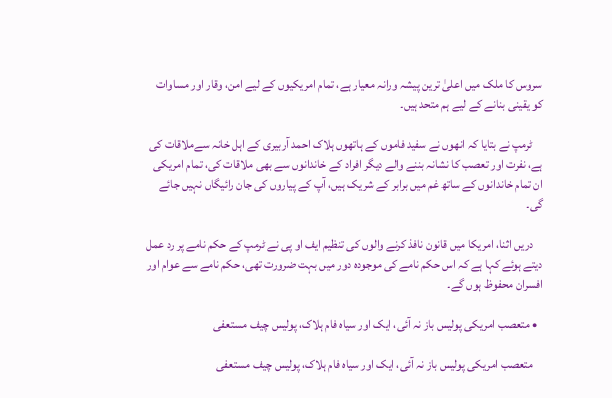سروس کا ملک میں اعلیٰ ترین پیشہ ورانہ معیار ہے، تمام امریکیوں کے لیے امن، وقار اور مساوات کو یقینی بنانے کے لیے ہم متحد ہیں۔

    ٹرمپ نے بتایا کہ انھوں نے سفید فاموں کے ہاتھوں ہلاک احمد آربیری کے اہل خانہ سےملاقات کی ہے، نفرت اور تعصب کا نشانہ بننے والے دیگر افراد کے خاندانوں سے بھی ملاقات کی، تمام امریکی ان تمام خاندانوں کے ساتھ غم میں برابر کے شریک ہیں، آپ کے پیاروں کی جان رائیگاں نہیں جائے گی۔

    دریں اثنا، امریکا میں قانون نافذ کرنے والوں کی تنظیم ایف او پی نے ٹرمپ کے حکم نامے پر رد عمل دیتے ہوئے کہا ہے کہ اس حکم نامے کی موجودہ دور میں بہت ضرورت تھی، حکم نامے سے عوام اور افسران محفوظ ہوں گے۔

  • متعصب امریکی پولیس باز نہ آئی، ایک اور سیاہ فام ہلاک، پولیس چیف مستعفی

    متعصب امریکی پولیس باز نہ آئی، ایک اور سیاہ فام ہلاک، پولیس چیف مستعفی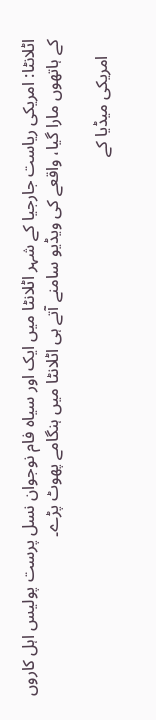اٹلانٹا: امریکی ریاست جارجیا کے شہر اٹلانٹا میں ایک اور سیاہ فام نوجوان نسل پرست پولیس اہل کاروں کے ہاتھوں مارا گیا، واقعے کی ویڈیو سامنے آتے ہی اٹلانٹا میں ہنگامے پھوٹ پڑے۔

    امریکی میڈیا کے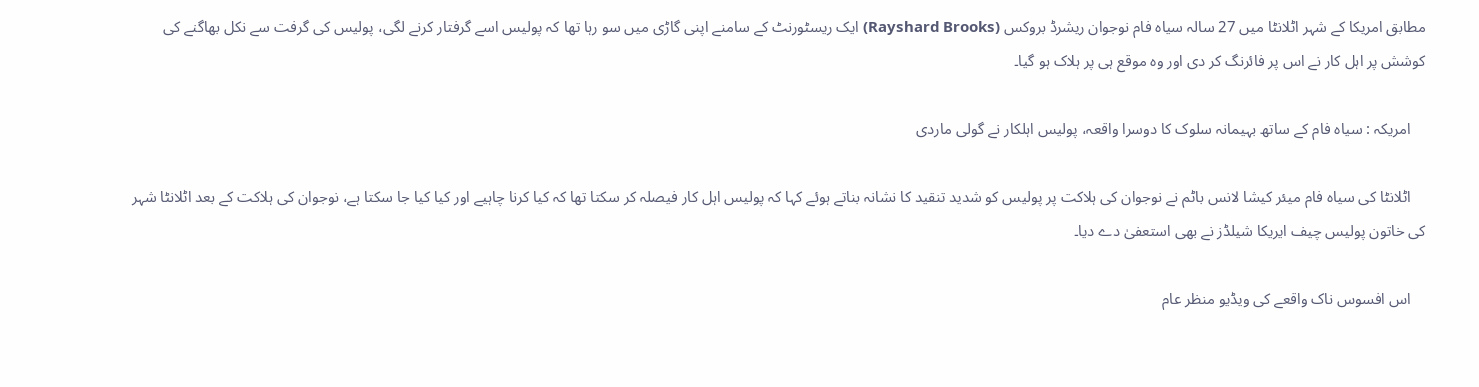مطابق امریکا کے شہر اٹلانٹا میں 27 سالہ سیاہ فام نوجوان ریشرڈ بروکس (Rayshard Brooks) ایک ریسٹورنٹ کے سامنے اپنی گاڑی میں سو رہا تھا کہ پولیس اسے گرفتار کرنے لگی، پولیس کی گرفت سے نکل بھاگنے کی کوشش پر اہل کار نے اس پر فائرنگ کر دی اور وہ موقع ہی پر ہلاک ہو گیا۔

    امریکہ : سیاہ فام کے ساتھ بہیمانہ سلوک کا دوسرا واقعہ، پولیس اہلکار نے گولی ماردی

    اٹلانٹا کی سیاہ فام میئر کیشا لانس باٹم نے نوجوان کی ہلاکت پر پولیس کو شدید تنقید کا نشانہ بناتے ہوئے کہا کہ پولیس اہل کار فیصلہ کر سکتا تھا کہ کیا کرنا چاہیے اور کیا کیا جا سکتا ہے، نوجوان کی ہلاکت کے بعد اٹلانٹا شہر کی خاتون پولیس چیف ایریکا شیلڈز نے بھی استعفیٰ دے دیا۔

    اس افسوس ناک واقعے کی ویڈیو منظر عام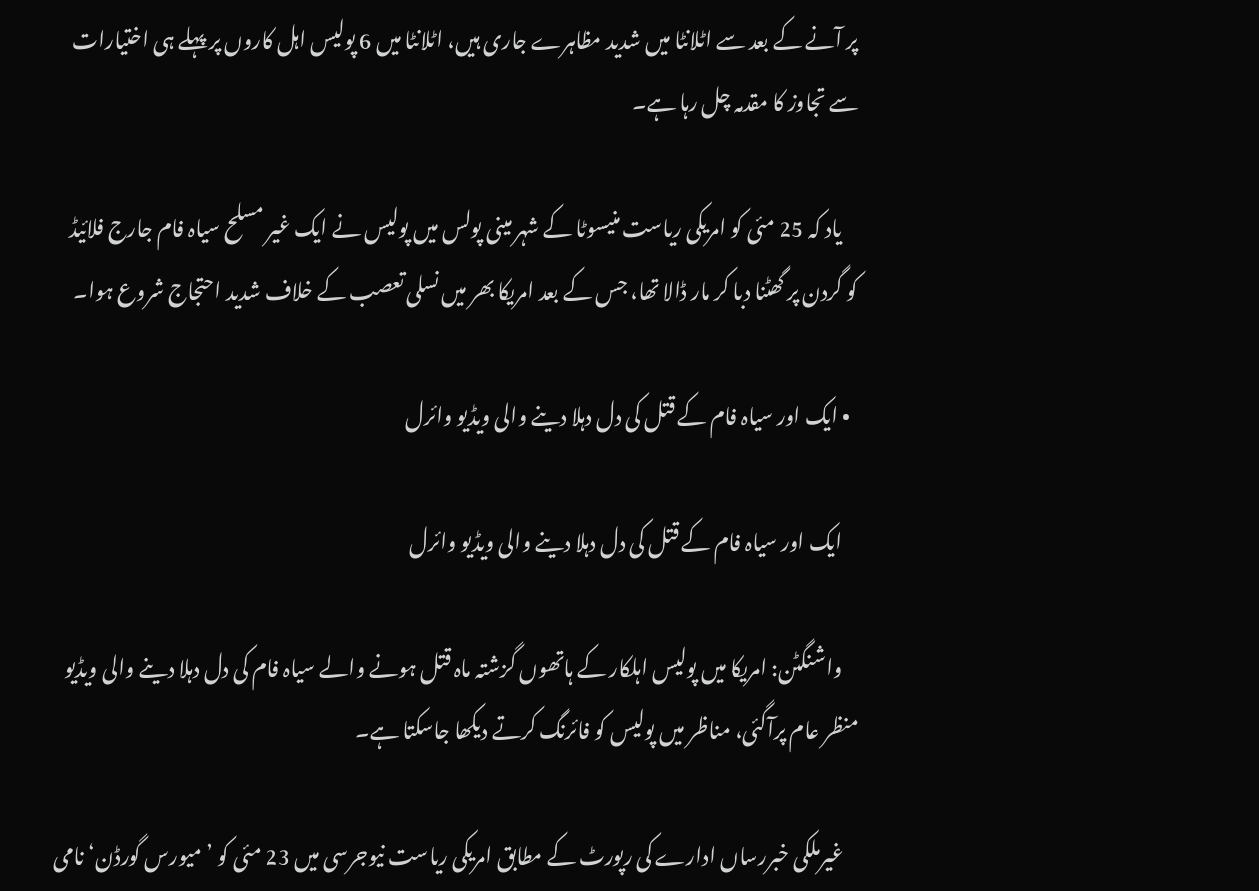پر آنے کے بعد سے اٹلانٹا میں شدید مظاہرے جاری ہیں، اٹلانٹا میں 6 پولیس اہل کاروں پر پہلے ہی اختیارات سے تجاوز کا مقدمہ چل رہا ہے۔

    یاد کہ 25 مئی کو امریکی ریاست منیسوٹا کے شہر مینی پولس میں پولیس نے ایک غیر مسلح سیاہ فام جارج فلائیڈ کو گردن پر گھٹنا دبا کر مار ڈالا تھا، جس کے بعد امریکا بھر میں نسلی تعصب کے خلاف شدید احتجاج شروع ہوا۔

  • ایک اور سیاہ فام کے قتل کی دل دہلا دینے والی ویڈیو وائرل

    ایک اور سیاہ فام کے قتل کی دل دہلا دینے والی ویڈیو وائرل

    واشنگٹن: امریکا میں پولیس اہلکار کے ہاتھوں گزشتہ ماہ قتل ہونے والے سیاہ فام کی دل دہلا دینے والی ویڈیو منظر عام پرآگئی، مناظر میں پولیس کو فائرنگ کرتے دیکھا جاسکتا ہے۔

    غیرملکی خبررساں ادارے کی رپورٹ کے مطابق امریکی ریاست نیوجرسی میں 23 مئی کو ’میورس گورڈن‘ نامی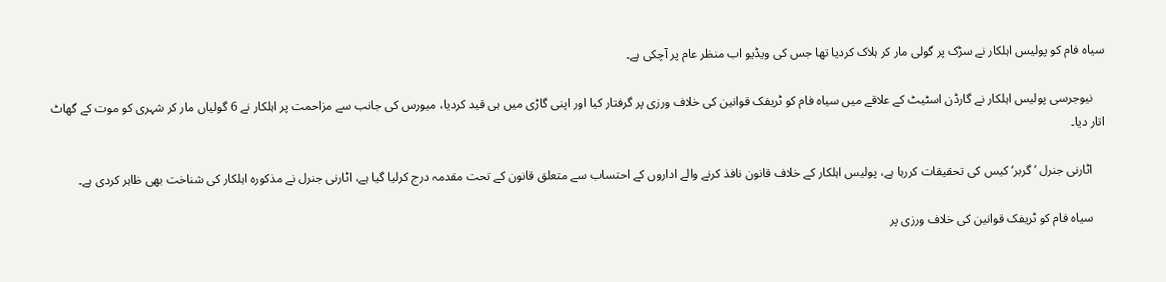سیاہ فام کو پولیس اہلکار نے سڑک پر گولی مار کر ہلاک کردیا تھا جس کی ویڈیو اب منظر عام پر آچکی ہے۔

    نیوجرسی پولیس اہلکار نے گارڈن اسٹیٹ کے علاقے میں سیاہ فام کو ٹریفک قوانین کی خلاف ورزی پر گرفتار کیا اور اپنی گاڑی میں ہی قید کردیا، میورس کی جانب سے مزاحمت پر اہلکار نے 6 گولیاں مار کر شہری کو موت کے گھاٹ اتار دیا۔

    اٹارنی جنرل ’گربر‘ کیس کی تحقیقات کررہا ہے، پولیس اہلکار کے خلاف قانون نافذ کرنے والے اداروں کے احتساب سے متعلق قانون کے تحت مقدمہ درج کرلیا گیا ہے، اٹارنی جنرل نے مذکورہ اہلکار کی شناخت بھی ظاہر کردی ہے۔

    سیاہ فام کو ٹریفک قوانین کی خلاف ورزی پر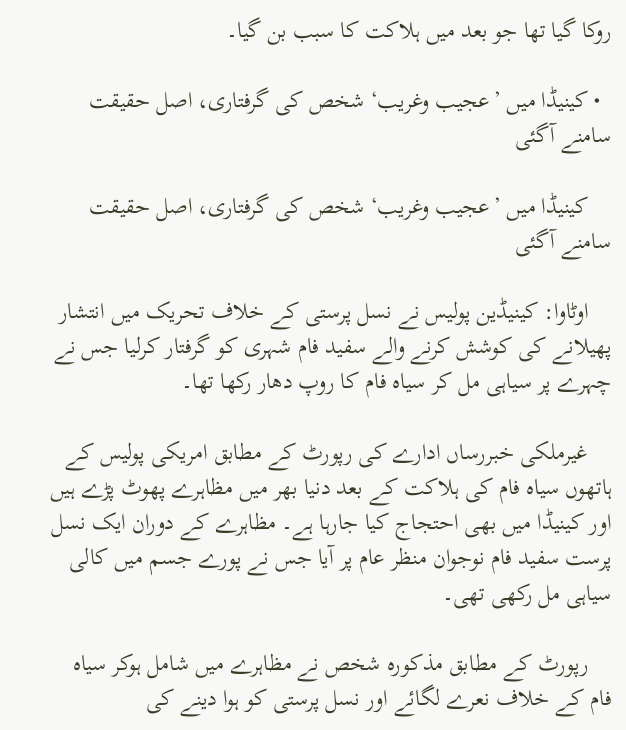روکا گیا تھا جو بعد میں ہلاکت کا سبب بن گیا۔

  • کینیڈا میں ’عجیب وغریب‘ شخص کی گرفتاری، اصل حقیقت سامنے آگئی

    کینیڈا میں ’عجیب وغریب‘ شخص کی گرفتاری، اصل حقیقت سامنے آگئی

    اوٹاوا: کینیڈین پولیس نے نسل پرستی کے خلاف تحریک میں انتشار پھیلانے کی کوشش کرنے والے سفید فام شہری کو گرفتار کرلیا جس نے چہرے پر سیاہی مل کر سیاہ فام کا روپ دھار رکھا تھا۔

    غیرملکی خبررساں ادارے کی رپورٹ کے مطابق امریکی پولیس کے ہاتھوں سیاہ فام کی ہلاکت کے بعد دنیا بھر میں مظاہرے پھوٹ پڑے ہیں اور کینیڈا میں بھی احتجاج کیا جارہا ہے۔ مظاہرے کے دوران ایک نسل پرست سفید فام نوجوان منظر عام پر آیا جس نے پورے جسم میں کالی سیاہی مل رکھی تھی۔

    رپورٹ کے مطابق مذکورہ شخص نے مظاہرے میں شامل ہوکر سیاہ فام کے خلاف نعرے لگائے اور نسل پرستی کو ہوا دینے کی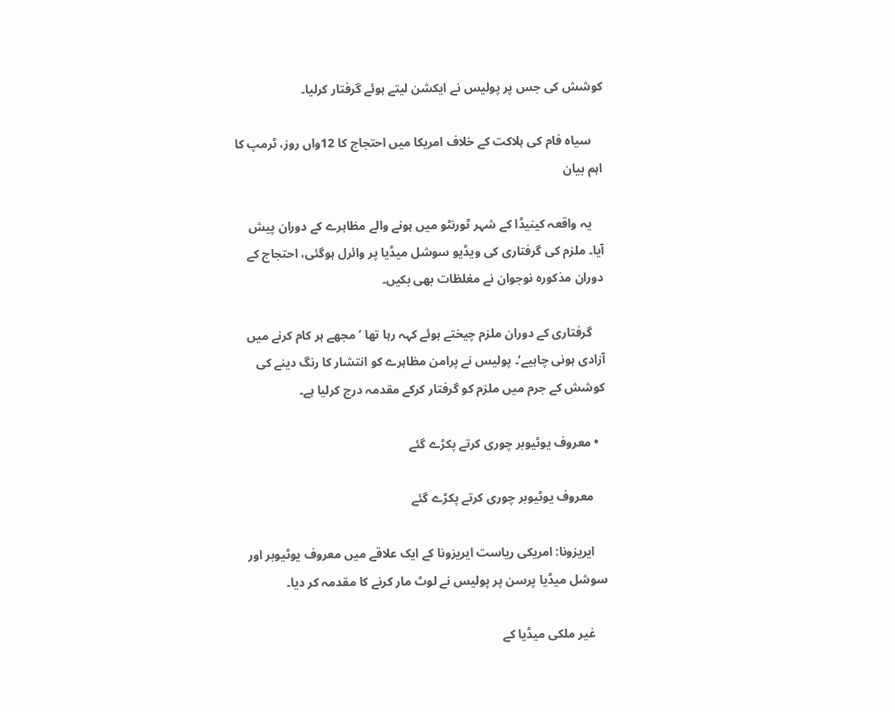کوشش کی جس پر پولیس نے ایکشن لیتے ہوئے گرفتار کرلیا۔

    سیاہ فام کی ہلاکت کے خلاف امریکا میں احتجاج کا 12واں روز، ٹرمپ کا اہم بیان

    یہ واقعہ کینیڈا کے شہر ٹورنٹو میں ہونے والے مظاہرے کے دوران پیش آیا۔ ملزم کی گرفتاری کی ویڈیو سوشل میڈیا پر وائرل ہوگئی، احتجاج کے دوران مذکورہ نوجوان نے مغلظات بھی بکیں۔

    گرفتاری کے دوران ملزم چیختے ہوئے کہہ رہا تھا ’ مجھے ہر کام کرنے میں آزادی ہونی چاہیے‘۔ پولیس نے پرامن مظاہرے کو انتشار کا رنگ دینے کی کوشش کے جرم میں ملزم کو گرفتار کرکے مقدمہ درج کرلیا ہے۔

  • معروف یوٹیوبر چوری کرتے پکڑے گئے

    معروف یوٹیوبر چوری کرتے پکڑے گئے

    ایریزونا: امریکی ریاست ایریزونا کے ایک علاقے میں معروف یوٹیوبر اور سوشل میڈیا پرسن پر پولیس نے لوٹ مار کرنے کا مقدمہ کر دیا۔

    غیر ملکی میڈیا کے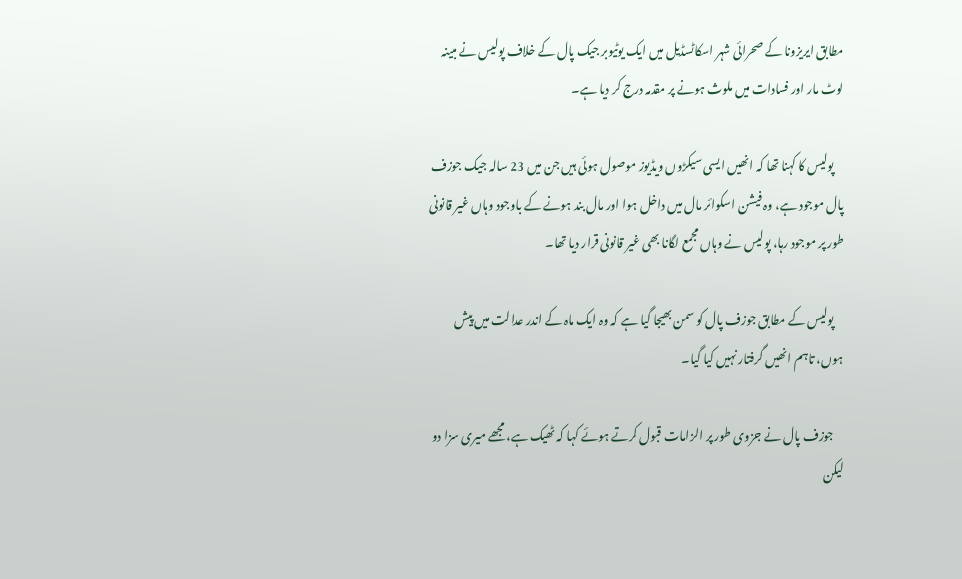مطابق ایریزونا کے صحرائی شہر اسکاٹسڈیل میں ایک یوٹیوبر جیک پال کے خلاف پولیس نے مبینہ لوٹ مار اور فسادات میں ملوث ہونے پر مقدمہ درج کر دیا ہے۔

    پولیس کا کہنا تھا کہ انھیں ایسی سیکڑوں ویڈیوز موصول ہوئی ہیں جن میں 23 سالہ جیک جوزف پال موجود ہے، وہ فیشن اسکوائر مال میں داخل ہوا اور مال بند ہونے کے باوجود وہاں غیر قانونی طور پر موجود رہا، پولیس نے وہاں مجمع لگانا بھی غیر قانونی قرار دیا تھا۔

    پولیس کے مطابق جوزف پال کو سمن بھیجا گیا ہے کہ وہ ایک ماہ کے اندر عدالت میں پیش ہوں، تاہم انھیں گرفتار نہیں کیا گیا۔

    جوزف پال نے جزوی طور پر الزامات قبول کرتے ہوئے کہا کہ ٹھیک ہے، مجھے میری سزا دو لیکن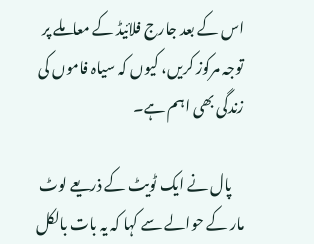اس کے بعد جارج فلائیڈ کے معاملے پر توجہ مرکوز کریں، کیوں کہ سیاہ فاموں کی زندگی بھی اہم ہے۔

    پال نے ایک ٹویٹ کے ذریعے لوٹ مار کے حوالے سے کہا کہ یہ بات بالکل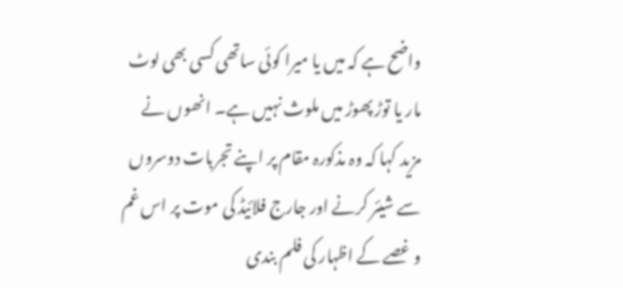واضح ہے کہ میں یا میرا کوئی ساتھی کسی بھی لوٹ مار یا توڑ پھوڑ میں ملوث نہیں ہے۔ انھوں نے مزید کہا کہ وہ مذکورہ مقام پر اپنے تجربات دوسروں سے شیئر کرنے اور جارج فلائیڈ کی موت پر اس غم و غصے کے اظہار کی فلم بندی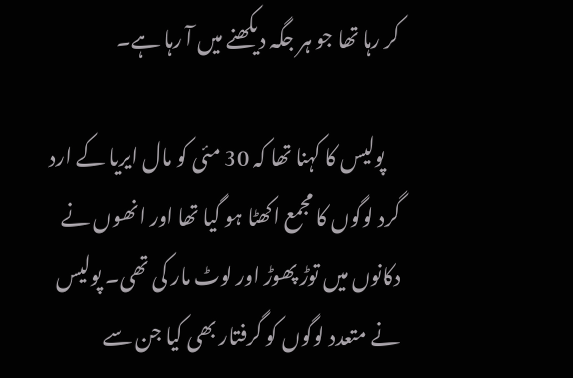کر رہا تھا جو ہر جگہ دیکھنے میں آ رہا ہے۔

    پولیس کا کہنا تھا کہ 30 مئی کو مال ایریا کے ارد گرد لوگوں کا مجمع اکھٹا ہو گیا تھا اور انھوں نے دکانوں میں توڑ پھوڑ اور لوٹ مار کی تھی۔ پولیس نے متعدد لوگوں کو گرفتار بھی کیا جن سے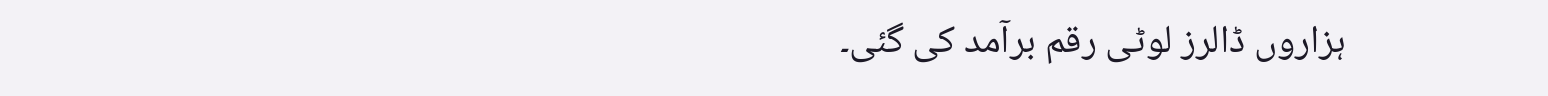ہزاروں ڈالرز لوٹی رقم برآمد کی گئی۔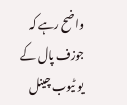واضح رہے کہ جوزف پال کے یو ٹیوب چینل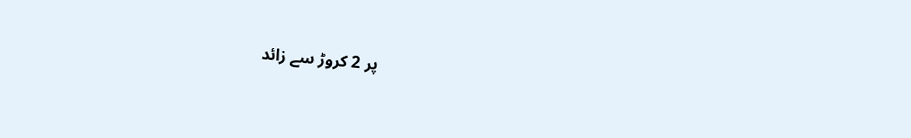پر 2 کروڑ سے زائد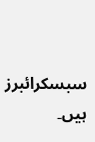سبسکرائبرز ہیں۔